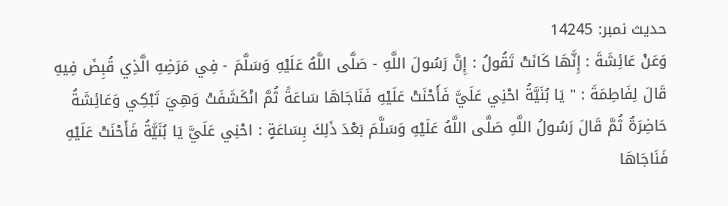حدیث نمبر: 14245
وَعَنْ عَائِشَةَ : إِنَّهَا كَانَتْ تَقُولُ : إِنَّ رَسُولَ اللَّهِ - صَلَّى اللَّهُ عَلَيْهِ وَسَلَّمَ - فِي مَرَضِهِ الَّذِي قُبِضَ فِيهِ قَالَ لِفَاطِمَةَ : " يَا بُنَيَّةُ احْنِي عَلَيَّ فَأَحْنَتْ عَلَيْهِ فَنَاجَاهَا سَاعَةً ثُمَّ انْكَشَفَتْ وَهِيَ تَبْكِي وَعَائِشَةُ حَاضِرَةٌ ثُمَّ قَالَ رَسُولُ اللَّهِ صَلَّى اللَّهُ عَلَيْهِ وَسَلَّمَ بَعْدَ ذَلِكَ بِسَاعَةٍ : احْنِي عَلَيَّ يَا بُنَيَّةُ فَأَحْنَتْ عَلَيْهِ فَنَاجَاهَا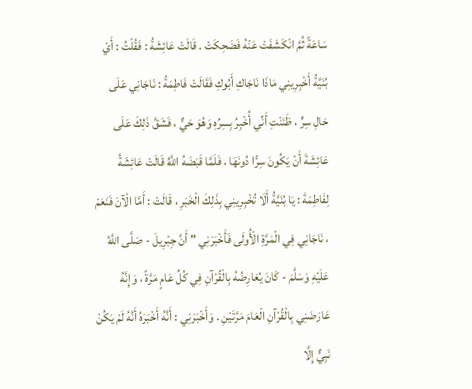سَاعَةً ثُمَّ انْكَشَفَتْ عَنْهُ فَضَحِكَتْ . قَالَتْ عَائِشَةُ : فَقُلْتُ : أَيْ بُنَيَّةُ أَخْبِرِينِي مَاذَا نَاجَاكِ أَبُوكِ فَقَالَتْ فَاطِمَةُ : نَاجَانِي عَلَى حَالِ سِرٍّ ، ظَنَنْتِ أَنِّي أُخْبِرُ بِسِرِّهِ وَهُوَ حَيٌّ ، فَشَقَّ ذَلِكَ عَلَى عَائِشَةَ أَنْ يَكُونَ سِرًّا دُونَهَا ، فَلَمَّا قَبَضَهُ اللَّهُ قَالَتْ عَائِشَةُ لِفَاطِمَةَ : يَا بُنَيَّةُ أَلَا تُخْبِرِينِي بِذَلِكَ الْخَبَرِ ، قَالَتْ : أَمَّا الْآنَ فَنَعَمْ ، نَاجَانِي فِي الْمَرَّةِ الْأُولَى فَأَخْبَرَنِي " أَنَّ جِبْرِيلَ - صَلَّى اللَّهُ عَلَيْهِ وَسَلَّمَ - كَانَ يُعَارِضُهُ بِالْقُرْآنِ فِي كُلِّ عَامٍ مَرَّةً ، وَإِنَّهُ عَارَضَنِي بِالْقُرْآنِ الْعَامَ مَرَّتَيْنِ . وَأَخْبَرَنِي : أَنَّهُ أَخْبَرَهُ أَنَّهُ لَمْ يَكُنْ نَبِيٌّ إِلَّا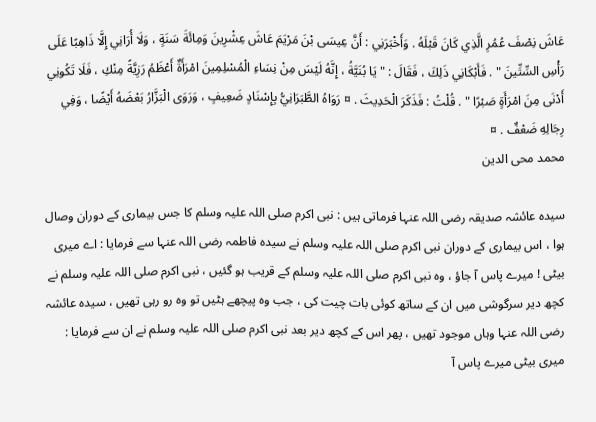عَاشَ نِصْفَ عُمُرِ الَّذِي كَانَ قَبْلَهُ . وَأَخْبَرَنِي : أَنَّ عِيسَى بْنَ مَرْيَمَ عَاشَ عِشْرِينَ وَمِائَةَ سَنَةٍ ، وَلَا أُرَانِي إِلَّا ذَاهِبًا عَلَى رَأْسِ السِّتِّينَ " . فَأَبْكَانِي ذَلِكَ ، فَقَالَ : " يَا بُنَيَّةُ ، إِنَّهُ لَيْسَ مِنْ نِسَاءِ الْمُسْلِمِينَ امْرَأَةٌ أَعْظَمُ رَزِيَّةً مِنْكِ ، فَلَا تَكُونِي أَدْنَى مِنَ امْرَأَةٍ صَبْرًا " . قُلْتُ : فَذَكَرَ الْحَدِيثَ . ¤ رَوَاهُ الطَّبَرَانِيُّ بِإِسْنَادٍ ضَعِيفٍ ، وَرَوَى الْبَزَّارُ بَعْضَهُ أَيْضًا ، وَفِي رِجَالِهِ ضَعْفٌ . ¤
محمد محی الدین

سیدہ عائشہ صدیقہ رضی اللہ عنہا فرماتی ہیں : نبی اکرم صلی اللہ علیہ وسلم کا جس بیماری کے دوران وصال ہوا ، اس بیماری کے دوران نبی اکرم صلی اللہ علیہ وسلم نے سیدہ فاطمہ رضی اللہ عنہا سے فرمایا : اے میری بیٹی ! میرے پاس آ جاؤ ، وہ نبی اکرم صلی اللہ علیہ وسلم کے قریب ہو گئیں ، نبی اکرم صلی اللہ علیہ وسلم نے کچھ دیر سرگوشی میں ان کے ساتھ کوئی بات چیت کی ، جب وہ پیچھے ہٹیں تو وہ رو رہی تھیں ، سیدہ عائشہ رضی اللہ عنہا وہاں موجود تھیں ، پھر اس کے کچھ دیر بعد نبی اکرم صلی اللہ علیہ وسلم نے ان سے فرمایا : میری بیٹی میرے پاس آ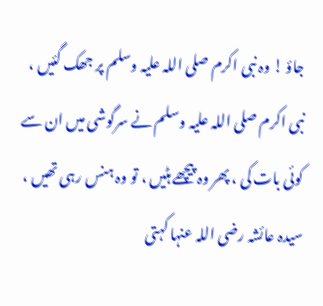جاؤ ! وہ نبی اکرم صلی اللہ علیہ وسلم پر جھک گئیں ، نبی اکرم صلی اللہ علیہ وسلم نے سرگوشی میں ان سے کوئی بات کی ، پھر وہ پیچھے ہٹیں ، تو وہ ہنس رہی تھیں ، سیدہ عائشہ رضی اللہ عنہا کہتی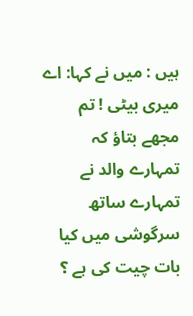ہیں : میں نے کہا: اے میری بیٹی ! تم مجھے بتاؤ کہ تمہارے والد نے تمہارے ساتھ سرگوشی میں کیا بات چیت کی ہے ؟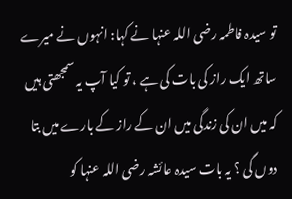تو سیدہ فاطمہ رضی اللہ عنہا نے کہا: انہوں نے میرے ساتھ ایک راز کی بات کی ہے ، تو کیا آپ یہ سمجھتی ہیں کہ میں ان کی زندگی میں ان کے راز کے بارے میں بتا دوں گی ؟ یہ بات سیدہ عائشہ رضی اللہ عنہا کو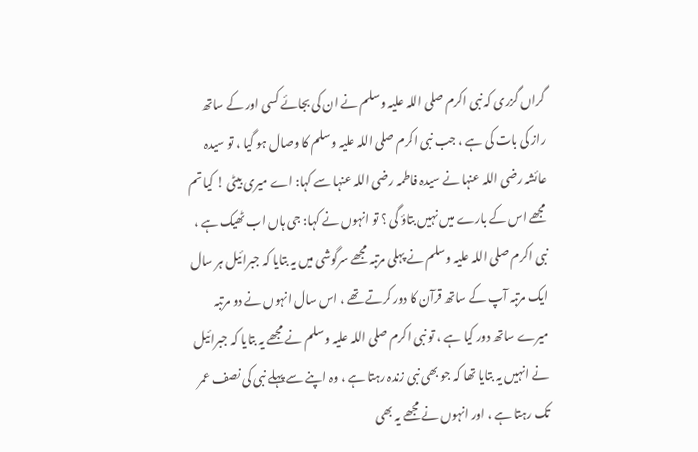گراں گزری کہ نبی اکرم صلی اللہ علیہ وسلم نے ان کی بجائے کسی اور کے ساتھ راز کی بات کی ہے ، جب نبی اکرم صلی اللہ علیہ وسلم کا وصال ہو گیا ، تو سیدہ عائشہ رضی اللہ عنہا نے سیدہ فاطمہ رضی اللہ عنہا سے کہا: اے میری بیٹی ! کیا تم مجھے اس کے بارے میں نہیں بتاؤ گی ؟ تو انہوں نے کہا: جی ہاں اب ٹھیک ہے ، نبی اکرم صلی اللہ علیہ وسلم نے پہلی مرتبہ مجھے سرگوشی میں یہ بتایا کہ جبرائیل ہر سال ایک مرتبہ آپ کے ساتھ قرآن کا دور کرتے تھے ، اس سال انہوں نے دو مرتبہ میرے ساتھ دور کیا ہے ، تو نبی اکرم صلی اللہ علیہ وسلم نے مجھے یہ بتایا کہ جبرائیل نے انہیں یہ بتایا تھا کہ جو بھی نبی زندہ رہتا ہے ، وہ اپنے سے پہلے نبی کی نصف عمر تک رہتا ہے ، اور انہوں نے مجھے یہ بھی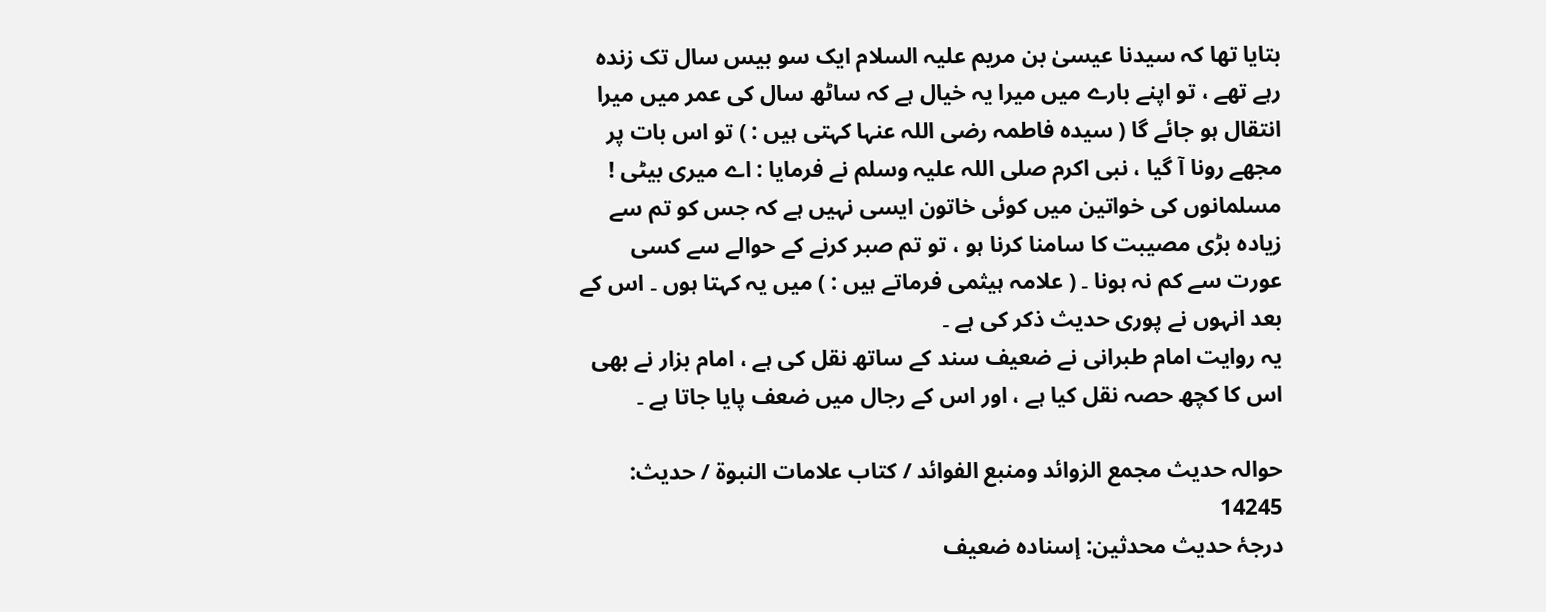بتایا تھا کہ سیدنا عیسیٰ بن مریم علیہ السلام ایک سو بیس سال تک زندہ رہے تھے ، تو اپنے بارے میں میرا یہ خیال ہے کہ ساٹھ سال کی عمر میں میرا انتقال ہو جائے گا ( سیدہ فاطمہ رضی اللہ عنہا کہتی ہیں : ) تو اس بات پر مجھے رونا آ گیا ، نبی اکرم صلی اللہ علیہ وسلم نے فرمایا : اے میری بیٹی ! مسلمانوں کی خواتین میں کوئی خاتون ایسی نہیں ہے کہ جس کو تم سے زیادہ بڑی مصیبت کا سامنا کرنا ہو ، تو تم صبر کرنے کے حوالے سے کسی عورت سے کم نہ ہونا ۔ ( علامہ ہیثمی فرماتے ہیں : ) میں یہ کہتا ہوں ۔ اس کے بعد انہوں نے پوری حدیث ذکر کی ہے ۔
یہ روایت امام طبرانی نے ضعیف سند کے ساتھ نقل کی ہے ، امام بزار نے بھی اس کا کچھ حصہ نقل کیا ہے ، اور اس کے رجال میں ضعف پایا جاتا ہے ۔

حوالہ حدیث مجمع الزوائد ومنبع الفوائد / كتاب علامات النبوة / حدیث: 14245
درجۂ حدیث محدثین: إسنادہ ضعیف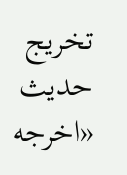تخریج حدیث «اخرجه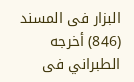البزار فى المسند (846) أخرجه الطبراني فى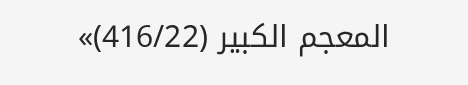المعجم الكبير (416/22)»